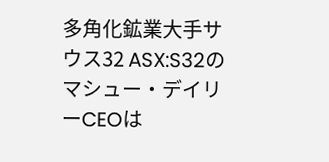多角化鉱業大手サウス32 ASX:S32のマシュー・デイリーCEOは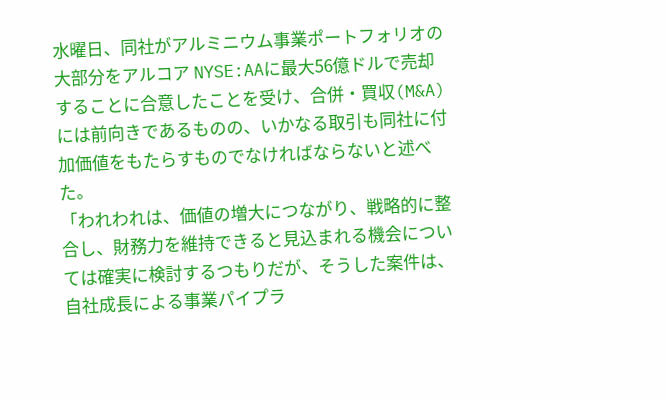水曜日、同社がアルミニウム事業ポートフォリオの大部分をアルコア NYSE:AAに最大56億ドルで売却することに合意したことを受け、合併・買収(M&A)には前向きであるものの、いかなる取引も同社に付加価値をもたらすものでなければならないと述べた。
「われわれは、価値の増大につながり、戦略的に整合し、財務力を維持できると見込まれる機会については確実に検討するつもりだが、そうした案件は、自社成長による事業パイプラ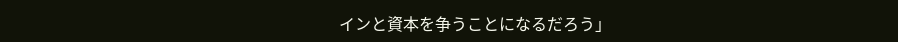インと資本を争うことになるだろう」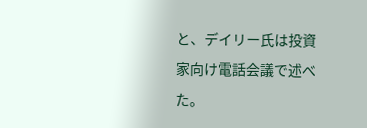と、デイリー氏は投資家向け電話会議で述べた。